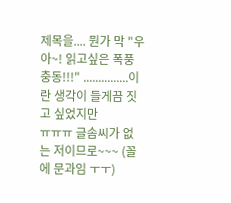제목을.... 뭔가 막 "우아~! 읽고싶은 폭풍충동!!!" ...............이란 생각이 들게끔 짓고 싶었지만
ㅠㅠㅠ 글솜씨가 없는 저이므로~~~ (꼴에 문과임 ㅜㅜ)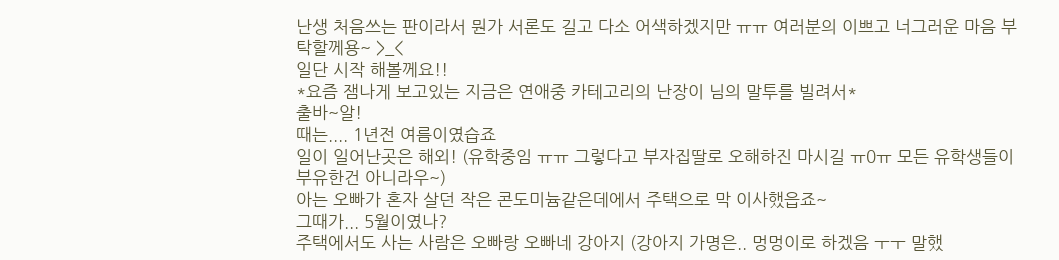난생 처음쓰는 판이라서 뭔가 서론도 길고 다소 어색하겠지만 ㅠㅠ 여러분의 이쁘고 너그러운 마음 부탁할께용~ >_<
일단 시작 해볼께요!!
*요즘 잼나게 보고있는 지금은 연애중 카테고리의 난장이 님의 말투를 빌려서*
출바~알!
때는.... 1년전 여름이였습죠
일이 일어난곳은 해외! (유학중임 ㅠㅠ 그렇다고 부자집딸로 오해하진 마시길 ㅠ0ㅠ 모든 유학생들이 부유한건 아니라우~)
아는 오빠가 혼자 살던 작은 콘도미늄같은데에서 주택으로 막 이사했읍죠~
그때가... 5월이였나?
주택에서도 사는 사람은 오빠랑 오빠네 강아지 (강아지 가명은.. 멍멍이로 하겠음 ㅜㅜ 말했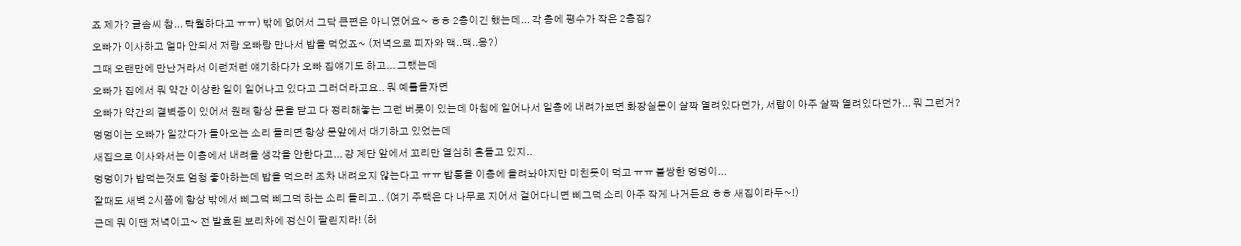죠 제가? 글솜씨 참... 탁월하다고 ㅠㅠ) 밖에 없어서 그닥 큰편은 아니였어요~ ㅎㅎ 2층이긴 했는데... 각 층에 평수가 작은 2층집?
오빠가 이사하고 얼마 안되서 저랑 오빠랑 만나서 밥을 먹었죠~ (저녁으로 피자와 맥..맥..응?)
그때 오랜만에 만난거라서 이런저런 얘기하다가 오빠 집얘기도 하고... 그랬는데
오빠가 집에서 뭐 약간 이상한 일이 일어나고 있다고 그러더라고요.. 뭐 예를들자면
오빠가 약간의 결벽증이 있어서 원래 항상 문을 닫고 다 정리해놓는 그런 버릇이 있는데 아침에 일어나서 일층에 내려가보면 화장실문이 살짝 열려있다던가, 서랍이 아주 살짝 열려있다던가... 뭐 그런거?
멍멍이는 오빠가 일갔다가 돌아오는 소리 들리면 항상 문앞에서 대기하고 있었는데
새집으로 이사와서는 이층에서 내려올 생각을 안한다고... 걍 계단 앞에서 꼬리만 열심히 흔들고 있지..
멍멍이가 밥먹는것도 엄청 좋아하는데 밥을 먹으러 조차 내려오지 않는다고 ㅠㅠ 밥통을 이층에 올려놔야지만 미친듯이 먹고 ㅠㅠ 불쌍한 멍멍이...
잘때도 새벽 2시쯤에 항상 밖에서 삐그덕 삐그덕 하는 소리 들리고.. (여기 주택은 다 나무로 지어서 걸어다니면 삐그덕 소리 아주 작게 나거든요 ㅎㅎ 새집이라두~!)
근데 뭐 이땐 저녁이고~ 전 발효된 보리차에 정신이 팔린지라! (허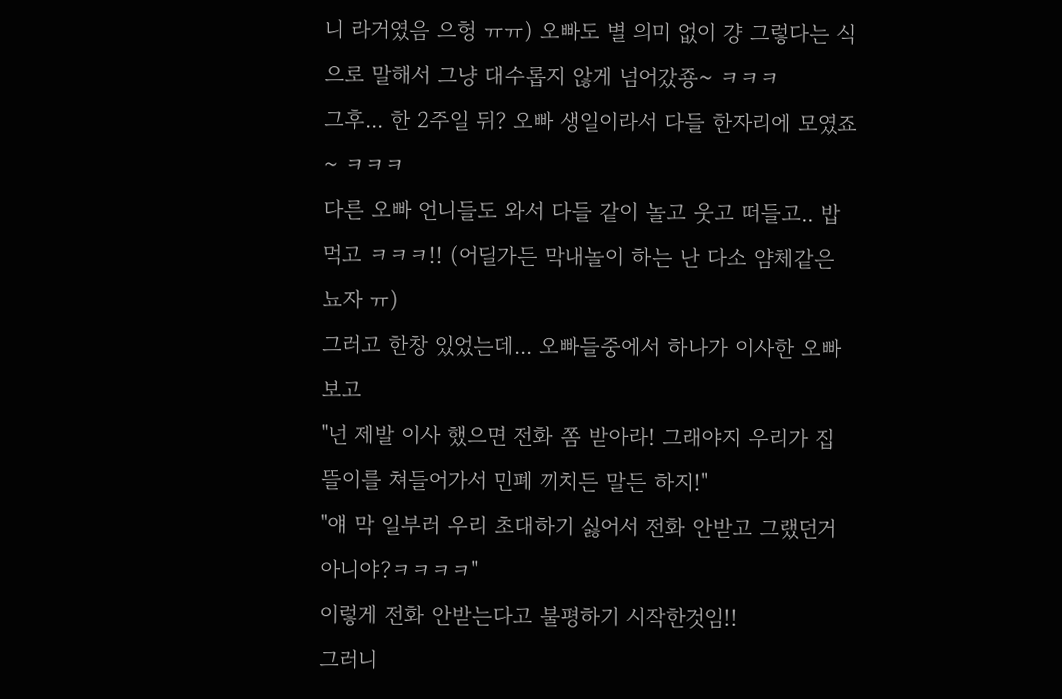니 라거였음 으헝 ㅠㅠ) 오빠도 별 의미 없이 걍 그렇다는 식으로 말해서 그냥 대수롭지 않게 넘어갔죵~ ㅋㅋㅋ
그후... 한 2주일 뒤? 오빠 생일이라서 다들 한자리에 모였죠~ ㅋㅋㅋ
다른 오빠 언니들도 와서 다들 같이 놀고 웃고 떠들고.. 밥먹고 ㅋㅋㅋ!! (어딜가든 막내놀이 하는 난 다소 얌체같은 뇨자 ㅠ)
그러고 한창 있었는데... 오빠들중에서 하나가 이사한 오빠보고
"넌 제발 이사 했으면 전화 쫌 받아라! 그래야지 우리가 집뜰이를 쳐들어가서 민폐 끼치든 말든 하지!"
"얘 막 일부러 우리 초대하기 싫어서 전화 안받고 그랬던거 아니야?ㅋㅋㅋㅋ"
이렇게 전화 안받는다고 불평하기 시작한것임!!
그러니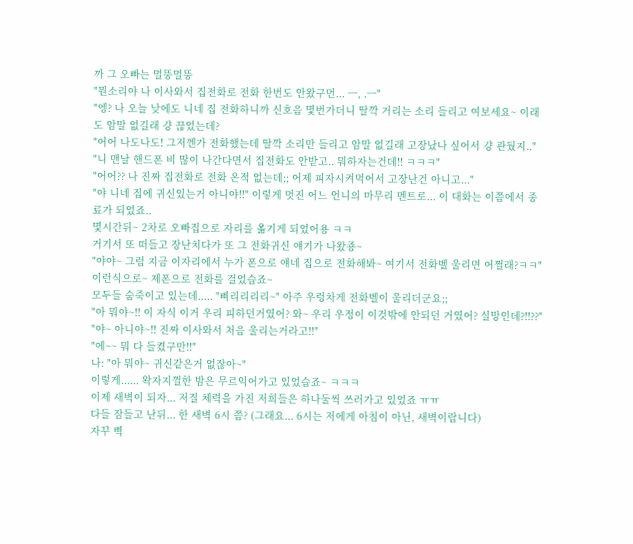까 그 오빠는 멀뚱멀뚱
"뭔소리야 나 이사와서 집전화로 전화 한번도 안왔구먼... ㅡ, .ㅡ"
"엥? 나 오늘 낮에도 니네 집 전화하니까 신호음 몇번가더니 딸깍 거리는 소리 들리고 여보세요~ 이래도 암말 없길래 걍 끊었는데?
"어어 나도나도! 그저껜가 전화했는데 딸깍 소리만 들리고 암말 없길래 고장났나 싶어서 걍 관뒀지.."
"니 맨날 핸드폰 비 많이 나간다면서 집전화도 안받고.. 뭐하자는건데!! ㅋㅋㅋ"
"어어?? 나 진짜 집전화로 전화 온적 없는데;; 어제 피자시켜먹어서 고장난건 아니고..."
"야 니네 집에 귀신있는거 아니야!!" 이렇게 멋진 어느 언니의 마무리 멘트로... 이 대화는 이쯤에서 종료가 되었죠..
몇시간뒤~ 2차로 오빠집으로 자리를 옮기게 되었어용 ㅋㅋ
거기서 또 떠들고 장난치다가 또 그 전화귀신 얘기가 나왔죵~
"야야~ 그럼 지금 이자리에서 누가 폰으로 얘네 집으로 전화해봐~ 여기서 전화벨 울리면 어쩔래?ㅋㅋ"
이런식으로~ 제폰으로 전화를 걸었습죠~
모두들 숨죽이고 있는데..... "삐리리리리~" 아주 우렁차게 전화벨이 울리더군요;;
"아 뭐야~!! 이 자식 이거 우리 피하던거였어? 와~ 우리 우정이 이것밖에 안되던 거였어? 실망인데?!!??"
"야~ 아니야~!! 진짜 이사와서 처음 울리는거라고!!"
"에~~ 뭐 다 들켰구만!!"
나: "아 뭐야~ 귀신같은거 없잖아~"
이렇게...... 왁자지껄한 밤은 무르익어가고 있었습죠~ ㅋㅋㅋ
이제 새벽이 되자... 저질 체력을 가진 저희들은 하나둘씩 쓰러가고 있었죠 ㅠㅠ
다들 잠들고 난뒤... 한 새벽 6시 쯤? (그래요... 6시는 저에게 아침이 아닌, 새벽이랍니다)
자꾸 삑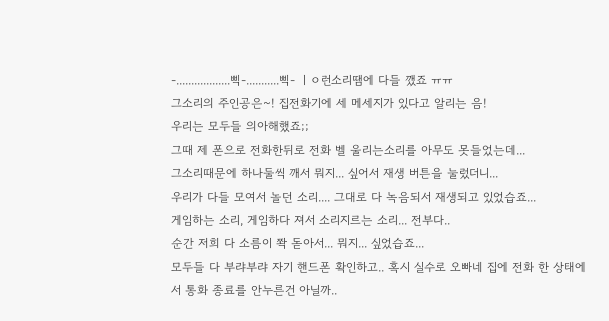-..................삑-...........삑- ㅣㅇ런소리땜에 다들 깼죠 ㅠㅠ
그소리의 주인공은~! 집전화기에 세 메세지가 있다고 알리는 음!
우리는 모두들 의아해했죠;;
그때 제 폰으로 전화한뒤로 전화 벨 울리는소리를 아무도 못들었는데...
그소리때문에 하나둘씩 깨서 뭐지... 싶어서 재생 버튼을 눌렀더니...
우리가 다들 모여서 놀던 소리.... 그대로 다 녹음되서 재생되고 있었습죠...
게임하는 소리, 게임하다 져서 소리지르는 소리... 전부다..
순간 저희 다 소름이 쫙 돋아서... 뭐지... 싶었습죠...
모두들 다 부랴부랴 자기 핸드폰 확인하고.. 혹시 실수로 오빠네 집에 전화 한 상태에서 통화 종료를 안누른건 아닐까..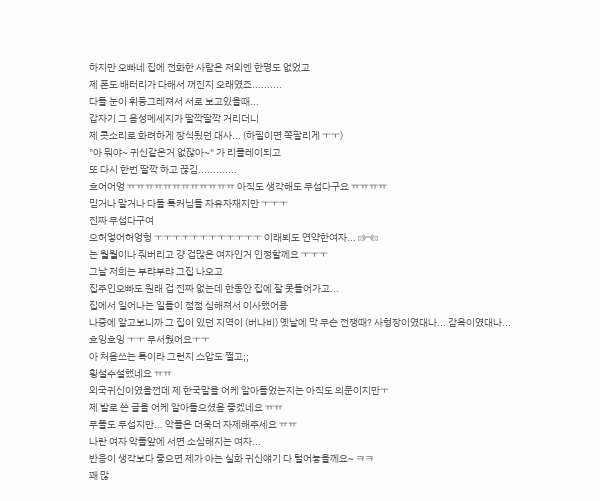하지만 오빠네 집에 전화한 사람은 저외엔 한명도 없었고
제 폰도 배터리가 다해서 꺼진지 오래였죠..........
다들 눈이 휘둥그레져서 서로 보고있을때...
갑자기 그 음성메세지가 딸깍딸깍 거리더니
제 콧소리로 화려하게 장식됬던 대사... (하필이면 쪽팔리게 ㅜㅜ)
"아 뭐야~ 귀신같은거 없잖아~" 가 리플레이되고
또 다시 한번 딸깍 하고 끊김.............
흐어어엉 ㅠㅠㅠㅠㅠㅠㅠㅠㅠㅠㅠㅠ 아직도 생각해도 무섭다구요 ㅠㅠㅠㅠ
믿거나 말거나 다들 톡커님들 자유자재지만 ㅜㅜㅜ
진짜 무섭다구여
으허엏어허엉헝 ㅜㅜㅜㅜㅜㅜㅜㅜㅜㅜㅜㅜ 이래뵈도 연약한여자... ☞☜
는 월월이나 줘버리고 걍 겁많은 여자인거 인정할께요 ㅜㅜㅜ
그날 저희는 부랴부랴 그집 나오고
집주인오빠도 원래 겁 진짜 없는데 한동안 집에 잘 못들어가고...
집에서 일어나는 일들이 점점 심해져서 이사했어용
나중에 알고보니까 그 집이 있던 지역이 (버나비) 옛날에 막 무슨 전쟁때? 사형장이였대나... 감옥이였대나...
흐잉흐잉 ㅜㅜ 무서웠어요ㅜㅜ
아 처음쓰는 톡이라 그런지 스압도 쩔고;;
횡설수설했네요 ㅠㅠ
외국귀신이였을껀데 제 한국말을 어케 알아들었는지는 아직도 의문이지만ㅜ
제 발로 쓴 글을 어케 알아들으셨음 좋겠네요 ㅠㅠ
무플도 무섭지만... 악플은 더욱더 자제해주세요 ㅠㅠ
나란 여자 악플앞에 서면 소심해지는 여자...
반응이 생각보다 좋으면 제가 아는 실화 귀신얘기 다 털어놓을께요~ ㅋㅋ
꽤 많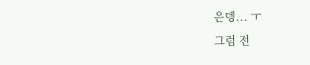은뎅... ㅜ
그럼 전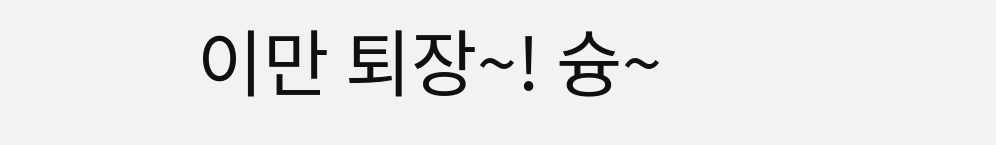이만 퇴장~! 슝~